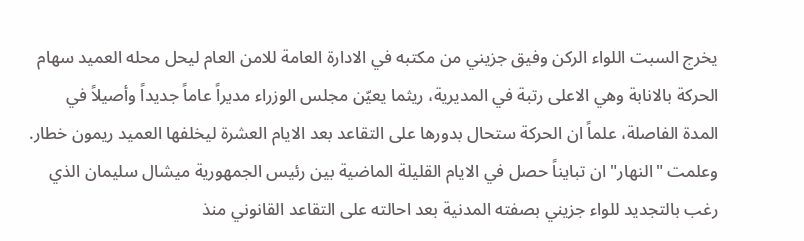يخرج السبت اللواء الركن وفيق جزيني من مكتبه في الادارة العامة للامن العام ليحل محله العميد سهام الحركة بالانابة وهي الاعلى رتبة في المديرية، ريثما يعيّن مجلس الوزراء مديراً عاماً جديداً وأصيلاً في المدة الفاصلة، علماً ان الحركة ستحال بدورها على التقاعد بعد الايام العشرة ليخلفها العميد ريمون خطار.
وعلمت "النهار" ان تبايناً حصل في الايام القليلة الماضية بين رئيس الجمهورية ميشال سليمان الذي رغب بالتجديد للواء جزيني بصفته المدنية بعد احالته على التقاعد القانوني منذ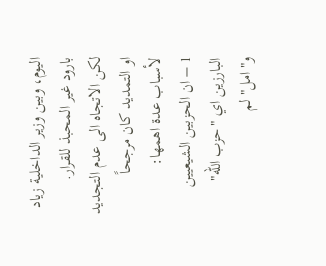اليوم، وبين وزير الداخلية زياد بارود غير المحبذ للقرار.
لكن الاتجاه الى عدم التجديد او التمديد كان مرجحاً لأسباب عدة اهمها:
1 – ان الحزبين الشيعيين البارزين اي "حزب الله" و"امل" لم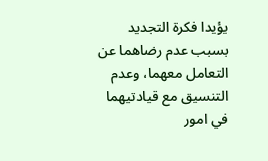يؤيدا فكرة التجديد بسبب عدم رضاهما عن التعامل معهما، وعدم التنسيق مع قيادتيهما في امور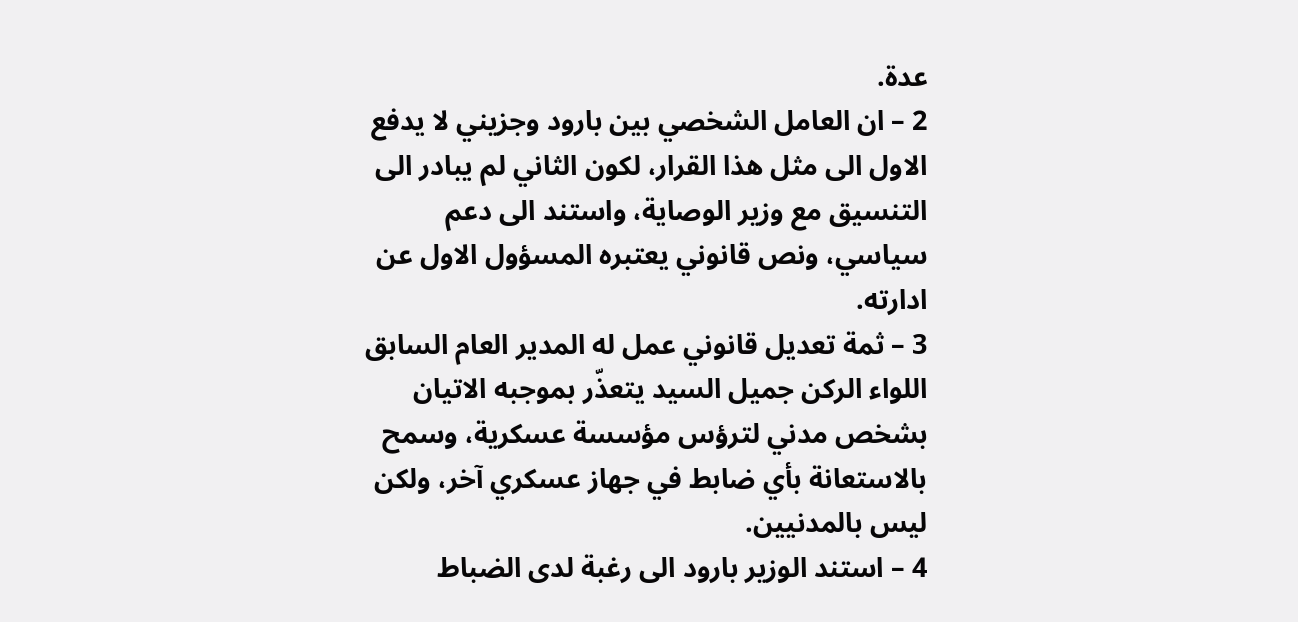عدة.
2 – ان العامل الشخصي بين بارود وجزيني لا يدفع الاول الى مثل هذا القرار، لكون الثاني لم يبادر الى التنسيق مع وزير الوصاية، واستند الى دعم سياسي، ونص قانوني يعتبره المسؤول الاول عن ادارته.
3 – ثمة تعديل قانوني عمل له المدير العام السابق اللواء الركن جميل السيد يتعذّر بموجبه الاتيان بشخص مدني لترؤس مؤسسة عسكرية، وسمح بالاستعانة بأي ضابط في جهاز عسكري آخر، ولكن ليس بالمدنيين.
4 – استند الوزير بارود الى رغبة لدى الضباط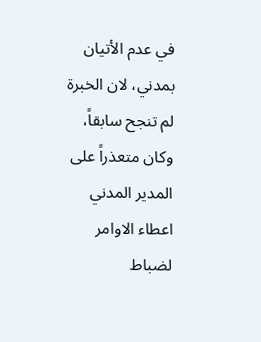في عدم الأتيان بمدني، لان الخبرة لم تنجح سابقاً، وكان متعذراً على المدير المدني اعطاء الاوامر لضباط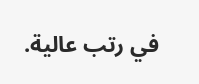في رتب عالية.